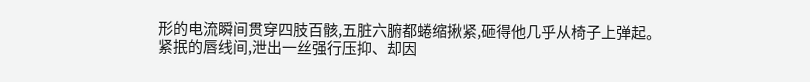形的电流瞬间贯穿四肢百骸,五脏六腑都蜷缩揪紧,砸得他几乎从椅子上弹起。
紧抿的唇线间,泄出一丝强行压抑、却因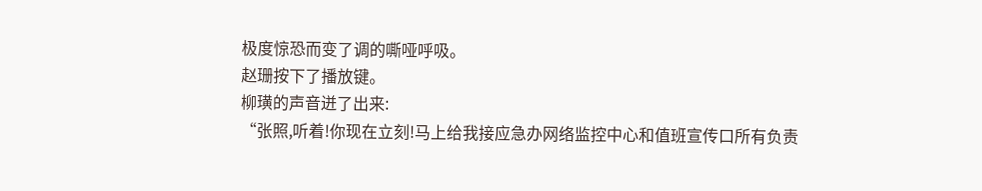极度惊恐而变了调的嘶哑呼吸。
赵珊按下了播放键。
柳璜的声音迸了出来:
“张照,听着!你现在立刻!马上给我接应急办网络监控中心和值班宣传口所有负责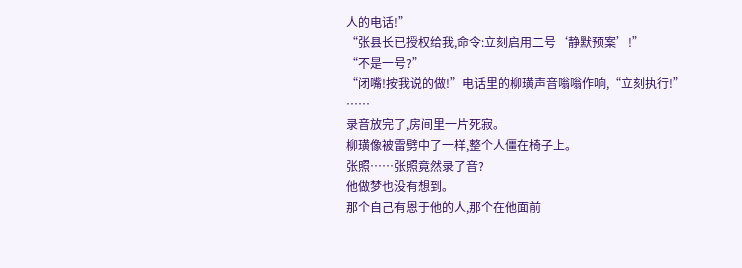人的电话!”
“张县长已授权给我,命令:立刻启用二号‘静默预案’!”
“不是一号?”
“闭嘴!按我说的做!”电话里的柳璜声音嗡嗡作响,“立刻执行!”
……
录音放完了,房间里一片死寂。
柳璜像被雷劈中了一样,整个人僵在椅子上。
张照……张照竟然录了音?
他做梦也没有想到。
那个自己有恩于他的人,那个在他面前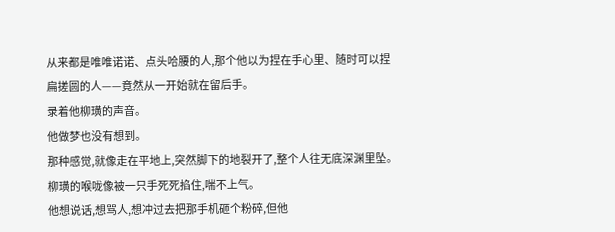从来都是唯唯诺诺、点头哈腰的人,那个他以为捏在手心里、随时可以捏扁搓圆的人——竟然从一开始就在留后手。
录着他柳璜的声音。
他做梦也没有想到。
那种感觉,就像走在平地上,突然脚下的地裂开了,整个人往无底深渊里坠。
柳璜的喉咙像被一只手死死掐住,喘不上气。
他想说话,想骂人,想冲过去把那手机砸个粉碎,但他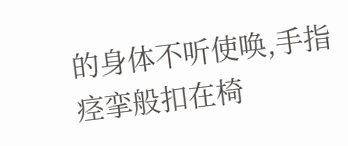的身体不听使唤,手指痉挛般扣在椅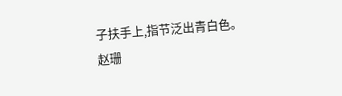子扶手上,指节泛出青白色。
赵珊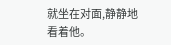就坐在对面,静静地看着他。